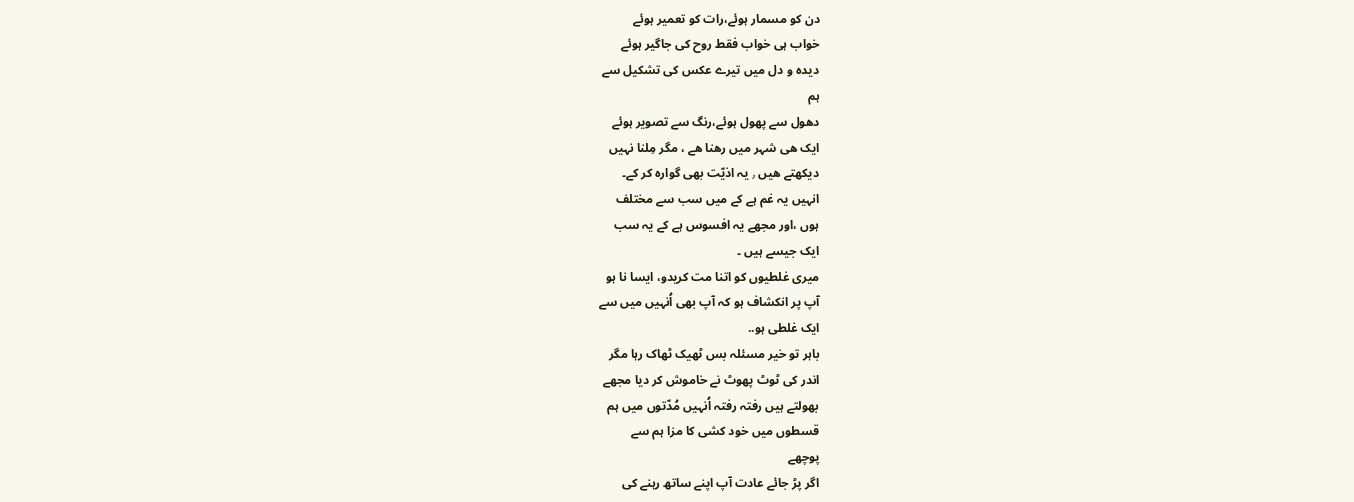دن کو مسمار ہوئے،رات کو تعمیر ہوئے
خواب ہی خواب فقط روح کی جاگیر ہوئے
دیدہ و دل میں تیرے عکس کی تشکیل سے
ہم
دھول سے پھول ہوئے،رنگ سے تصویر ہوئے
ایک ھی شہر میں رھنا ھے ، مگر مِلنا نہیں
دیکھتے ھیں ٫ یہ اذیّت بھی گوارہ کر کے۔
انہیں یہ غم ہے کے میں سب سے مختلف
ہوں ،اور مجھے یہ افسوس ہے کے یہ سب
ایک جیسے ہیں ۔
میری غلطیوں کو اتنا مت کریدو، ایسا نا ہو
آپ پر انکشاف ہو کہ آپ بھی اُنہیں میں سے
ایک غلطی ہو..
باہر تو خیر مسئلہ بس ٹھیک ٹھاک رہا مگر
اندر کی ٹوٹ پھوٹ نے خاموش کر دیا مجھے
بھولتے ہیں رفتہ رفتہ اُنہیں مُدّتوں میں ہم
قسطوں میں خود کشی کا مزا ہم سے
پوچھے
اگر پڑ جائے عادت آپ اپنے ساتھ رہنے کی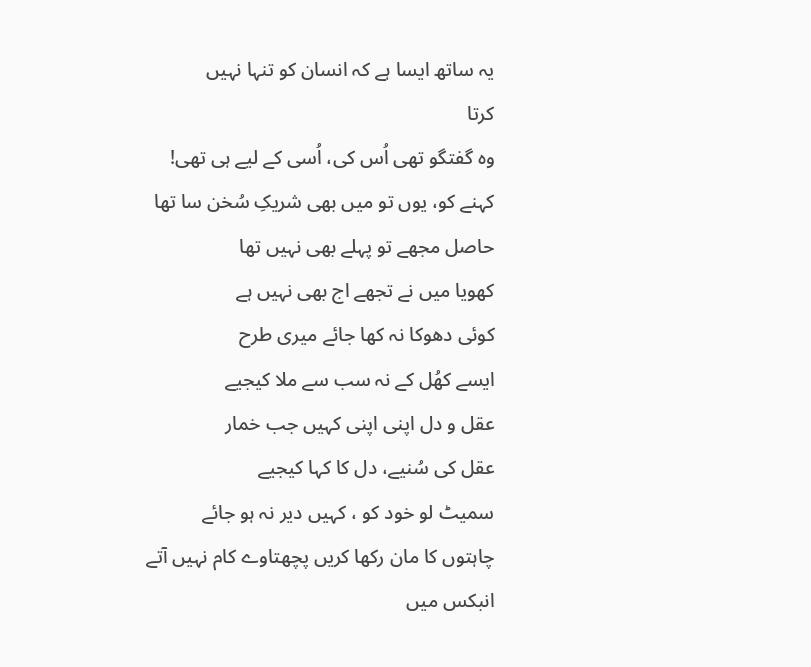یہ ساتھ ایسا ہے کہ انسان کو تنہا نہیں
کرتا
وہ گفتگو تھی اُس کی، اُسی کے لیے ہی تھی!
کہنے کو، یوں تو میں بھی شریکِ سُخن سا تھا
حاصل مجھے تو پہلے بھی نہیں تھا
کھویا میں نے تجھے اج بھی نہیں ہے
کوئی دھوکا نہ کھا جائے میری طرح
ایسے کھُل کے نہ سب سے ملا کیجیے
عقل و دل اپنی اپنی کہیں جب خمار
عقل کی سُنیے، دل کا کہا کیجیے
سمیٹ لو خود کو ، کہیں دیر نہ ہو جائے
چاہتوں کا مان رکھا کریں پچھتاوے کام نہیں آتے
انبکس میں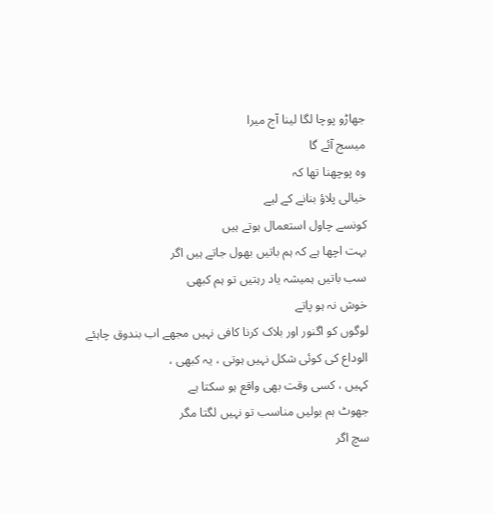جھاڑو پوچا لگا لینا آج میرا
میسج آئے گا
وہ پوچھنا تھا کہ
خیالی پلاؤ بنانے کے لیے
کونسے چاول استعمال ہوتے ہیں
بہت اچھا ہے کہ ہم باتیں بھول جاتے ہیں اگر
سب باتیں ہمیشہ یاد رہتیں تو ہم کبھی
خوش نہ ہو پاتے
لوگوں کو اگنور اور بلاک کرنا کافی نہیں مجھے اب بندوق چاہئے
الوداع کی کوئی شکل نہیں ہوتی ، یہ کبھی ،
کہیں ، کسی وقت بھی واقع ہو سکتا ہے
جھوٹ ہم بولیں مناسب تو نہیں لگتا مگر
سچ اگر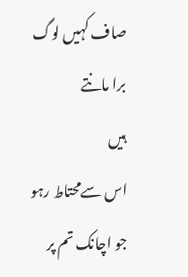صاف کہیں لوگ برا مانتے
ہیں
اس سےمحتاط رہو
جو اچانک تم پر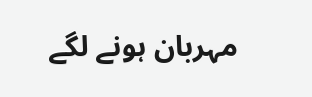مہربان ہونے لگے